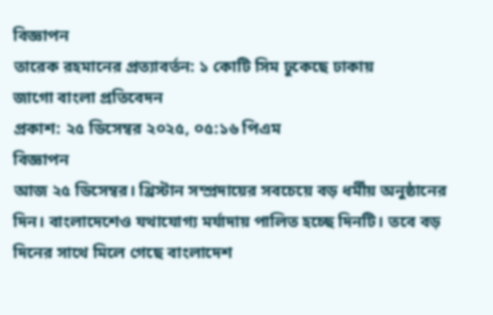বিজ্ঞাপন
তারেক রহমানের প্রত্যাবর্তন: ১ কোটি সিম ঢুকেছে ঢাকায়
জাগো বাংলা প্রতিবেদন
প্রকাশ: ২৫ ডিসেম্বর ২০২৫, ০৫:১৬ পিএম
বিজ্ঞাপন
আজ ২৫ ডিসেম্বর। খ্রিস্টান সম্প্রদায়ের সবচেয়ে বড় ধর্মীয় অনুষ্ঠানের দিন। বাংলাদেশেও যথাযোগ্য মর্যাদায় পালিত হচ্ছে দিনটি। তবে বড় দিনের সাথে মিলে গেছে বাংলাদেশ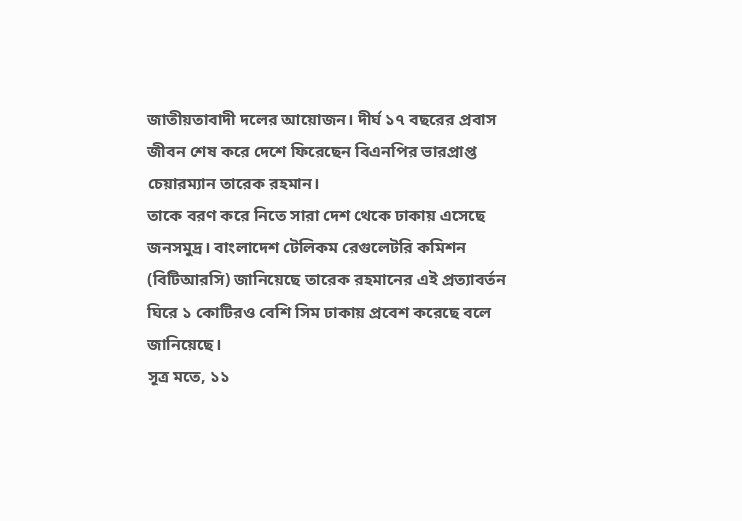জাতীয়তাবাদী দলের আয়োজন। দীর্ঘ ১৭ বছরের প্রবাস জীবন শেষ করে দেশে ফিরেছেন বিএনপির ভারপ্রাপ্ত চেয়ারম্যান তারেক রহমান।
তাকে বরণ করে নিতে সারা দেশ থেকে ঢাকায় এসেছে জনসমুদ্র। বাংলাদেশ টেলিকম রেগুলেটরি কমিশন (বিটিআরসি) জানিয়েছে তারেক রহমানের এই প্রত্যাবর্তন ঘিরে ১ কোটিরও বেশি সিম ঢাকায় প্রবেশ করেছে বলে জানিয়েছে।
সূত্র মতে, ১১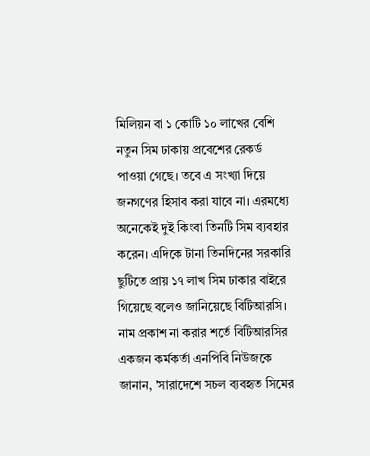মিলিয়ন বা ১ কোটি ১০ লাখের বেশি নতুন সিম ঢাকায় প্রবেশের রেকর্ড পাওয়া গেছে। তবে এ সংখ্যা দিয়ে জনগণের হিসাব করা যাবে না। এরমধ্যে অনেকেই দুই কিংবা তিনটি সিম ব্যবহার করেন। এদিকে টানা তিনদিনের সরকারি ছুটিতে প্রায় ১৭ লাখ সিম ঢাকার বাইরে গিয়েছে বলেও জানিয়েছে বিটিআরসি।
নাম প্রকাশ না করার শর্তে বিটিআরসির একজন কর্মকর্তা এনপিবি নিউজকে জানান, 'সারাদেশে সচল ব্যবহৃত সিমের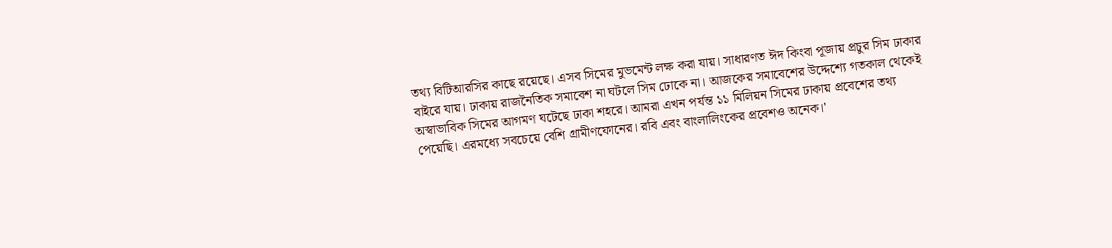তথ্য বিটিআরসির কাছে রয়েছে। এসব সিমের মুভমেন্ট লক্ষ করা যায়। সাধারণত ঈদ কিংবা পূজায় প্রচুর সিম ঢাকার বাইরে যায়। ঢাকায় রাজনৈতিক সমাবেশ না ঘটলে সিম ঢোকে না। আজকের সমাবেশের উদ্দেশ্যে গতকাল থেকেই অস্বাভাবিক সিমের আগমণ ঘটেছে ঢাকা শহরে। আমরা এখন পর্যন্ত ১১ মিলিয়ন সিমের ঢাকায় প্রবেশের তথ্য পেয়েছি। এরমধ্যে সবচেয়ে বেশি গ্রামীণফোনের। রবি এবং বাংলালিংকের প্রবেশও অনেক।'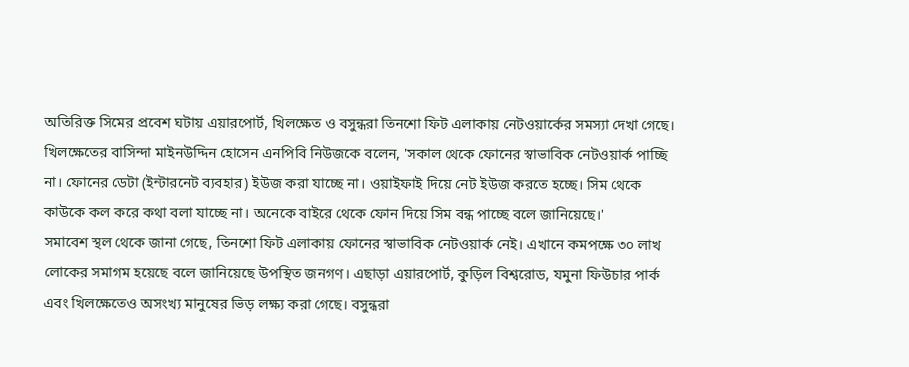অতিরিক্ত সিমের প্রবেশ ঘটায় এয়ারপোর্ট, খিলক্ষেত ও বসুন্ধরা তিনশো ফিট এলাকায় নেটওয়ার্কের সমস্যা দেখা গেছে। খিলক্ষেতের বাসিন্দা মাইনউদ্দিন হোসেন এনপিবি নিউজকে বলেন, 'সকাল থেকে ফোনের স্বাভাবিক নেটওয়ার্ক পাচ্ছি না। ফোনের ডেটা (ইন্টারনেট ব্যবহার) ইউজ করা যাচ্ছে না। ওয়াইফাই দিয়ে নেট ইউজ করতে হচ্ছে। সিম থেকে কাউকে কল করে কথা বলা যাচ্ছে না। অনেকে বাইরে থেকে ফোন দিয়ে সিম বন্ধ পাচ্ছে বলে জানিয়েছে।'
সমাবেশ স্থল থেকে জানা গেছে, তিনশো ফিট এলাকায় ফোনের স্বাভাবিক নেটওয়ার্ক নেই। এখানে কমপক্ষে ৩০ লাখ লোকের সমাগম হয়েছে বলে জানিয়েছে উপস্থিত জনগণ। এছাড়া এয়ারপোর্ট, কুড়িল বিশ্বরোড, যমুনা ফিউচার পার্ক এবং খিলক্ষেতেও অসংখ্য মানুষের ভিড় লক্ষ্য করা গেছে। বসুন্ধরা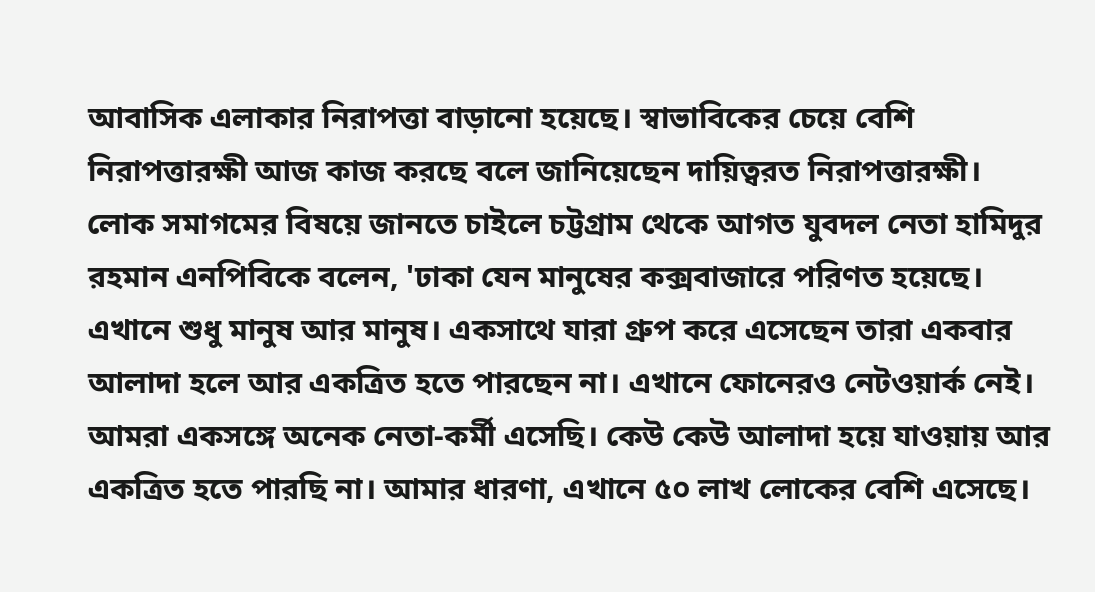আবাসিক এলাকার নিরাপত্তা বাড়ানো হয়েছে। স্বাভাবিকের চেয়ে বেশি নিরাপত্তারক্ষী আজ কাজ করছে বলে জানিয়েছেন দায়িত্বরত নিরাপত্তারক্ষী।
লোক সমাগমের বিষয়ে জানতে চাইলে চট্টগ্রাম থেকে আগত যুবদল নেতা হামিদুর রহমান এনপিবিকে বলেন, 'ঢাকা যেন মানুষের কক্সবাজারে পরিণত হয়েছে। এখানে শুধু মানুষ আর মানুষ। একসাথে যারা গ্রুপ করে এসেছেন তারা একবার আলাদা হলে আর একত্রিত হতে পারছেন না। এখানে ফোনেরও নেটওয়ার্ক নেই। আমরা একসঙ্গে অনেক নেতা-কর্মী এসেছি। কেউ কেউ আলাদা হয়ে যাওয়ায় আর একত্রিত হতে পারছি না। আমার ধারণা, এখানে ৫০ লাখ লোকের বেশি এসেছে।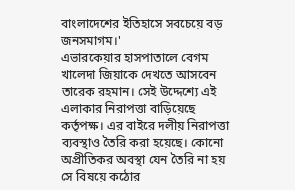বাংলাদেশের ইতিহাসে সবচেয়ে বড় জনসমাগম।'
এভারকেয়ার হাসপাতালে বেগম খালেদা জিয়াকে দেখতে আসবেন তারেক রহমান। সেই উদ্দেশ্যে এই এলাকার নিরাপত্তা বাড়িয়েছে কর্তৃপক্ষ। এর বাইরে দলীয় নিরাপত্তা ব্যবস্থাও তৈরি করা হয়েছে। কোনো অপ্রীতিকর অবস্থা যেন তৈরি না হয় সে বিষয়ে কঠোর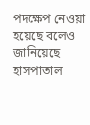পদক্ষেপ নেওয়া হয়েছে বলেও জানিয়েছে হাসপাতাল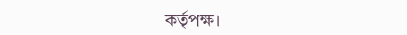কর্তৃপক্ষ।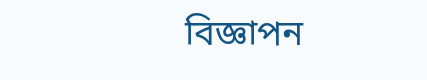বিজ্ঞাপন